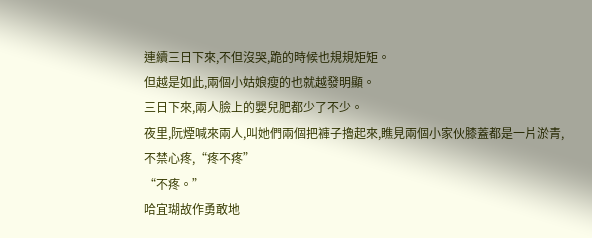連續三日下來,不但沒哭,跪的時候也規規矩矩。
但越是如此,兩個小姑娘瘦的也就越發明顯。
三日下來,兩人臉上的嬰兒肥都少了不少。
夜里,阮煙喊來兩人,叫她們兩個把褲子擼起來,瞧見兩個小家伙膝蓋都是一片淤青,不禁心疼,“疼不疼”
“不疼。”
哈宜瑚故作勇敢地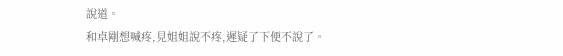說道。
和卓剛想喊疼,見姐姐說不疼,遲疑了下便不說了。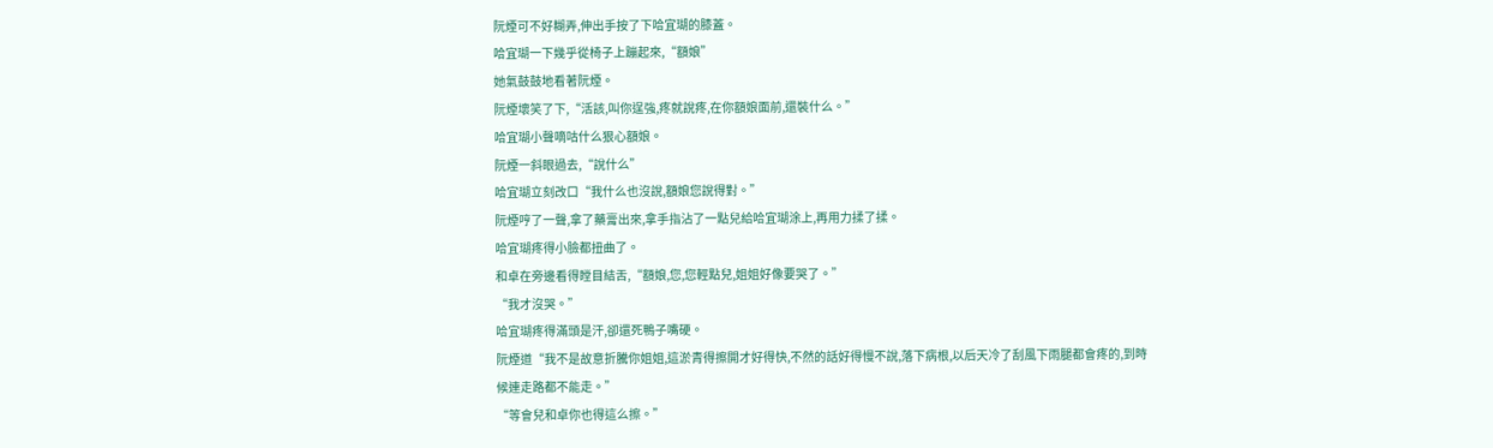阮煙可不好糊弄,伸出手按了下哈宜瑚的膝蓋。
哈宜瑚一下幾乎從椅子上蹦起來,“額娘”
她氣鼓鼓地看著阮煙。
阮煙壞笑了下,“活該,叫你逞強,疼就說疼,在你額娘面前,還裝什么。”
哈宜瑚小聲嘀咕什么狠心額娘。
阮煙一斜眼過去,“說什么”
哈宜瑚立刻改口“我什么也沒說,額娘您說得對。”
阮煙哼了一聲,拿了藥膏出來,拿手指沾了一點兒給哈宜瑚涂上,再用力揉了揉。
哈宜瑚疼得小臉都扭曲了。
和卓在旁邊看得瞠目結舌,“額娘,您,您輕點兒,姐姐好像要哭了。”
“我才沒哭。”
哈宜瑚疼得滿頭是汗,卻還死鴨子嘴硬。
阮煙道“我不是故意折騰你姐姐,這淤青得擦開才好得快,不然的話好得慢不說,落下病根,以后天冷了刮風下雨腿都會疼的,到時候連走路都不能走。”
“等會兒和卓你也得這么擦。”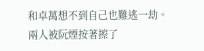和卓萬想不到自己也難逃一劫。
兩人被阮煙按著擦了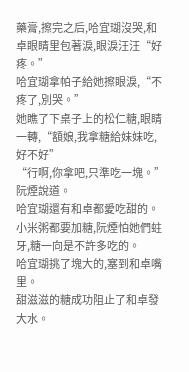藥膏,擦完之后,哈宜瑚沒哭,和卓眼睛里包著淚,眼淚汪汪“好疼。”
哈宜瑚拿帕子給她擦眼淚,“不疼了,別哭。”
她瞧了下桌子上的松仁糖,眼睛一轉,“額娘,我拿糖給妹妹吃,好不好”
“行啊,你拿吧,只準吃一塊。”阮煙說道。
哈宜瑚還有和卓都愛吃甜的。
小米粥都要加糖,阮煙怕她們蛀牙,糖一向是不許多吃的。
哈宜瑚挑了塊大的,塞到和卓嘴里。
甜滋滋的糖成功阻止了和卓發大水。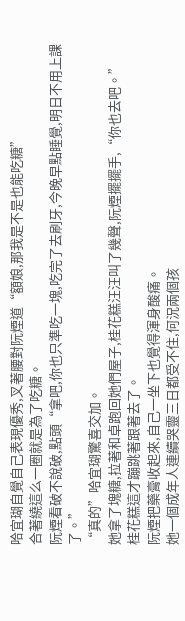哈宜瑚自覺自己表現優秀,叉著腰對阮煙道“額娘,那我是不是也能吃糖”
合著繞這么一圈就是為了吃糖。
阮煙看破不說破,點頭“拿吧,你也只準吃一塊,吃完了去刷牙,今晚早點睡覺,明日不用上課了。”
“真的”哈宜瑚驚喜交加。
她拿了塊糖,拉著和卓跑回她們屋子,桂花糕汪汪叫了幾聲,阮煙擺擺手,“你也去吧。”
桂花糕這才蹦跳著跟著去了。
阮煙把藥膏收起來,自己一坐下也覺得渾身酸痛。
她一個成年人連續哭靈三日都受不住,何況兩個孩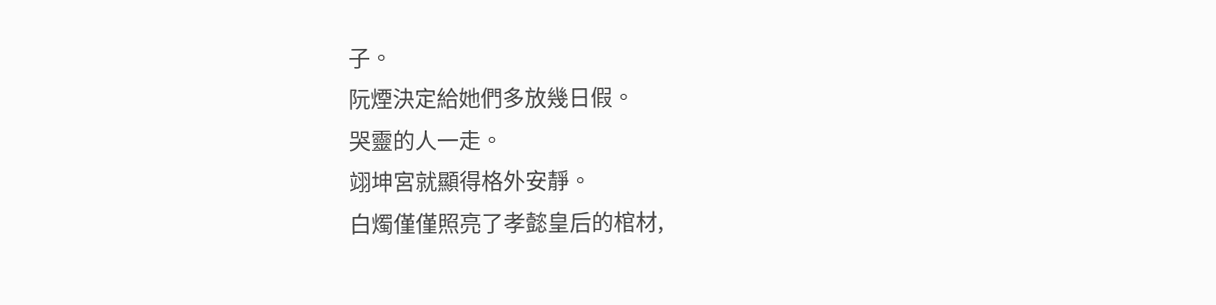子。
阮煙決定給她們多放幾日假。
哭靈的人一走。
翊坤宮就顯得格外安靜。
白燭僅僅照亮了孝懿皇后的棺材,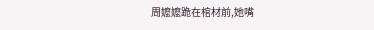周嬤嬤跪在棺材前,她嘴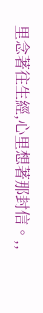里念著往生經,心里想著那封信。,,